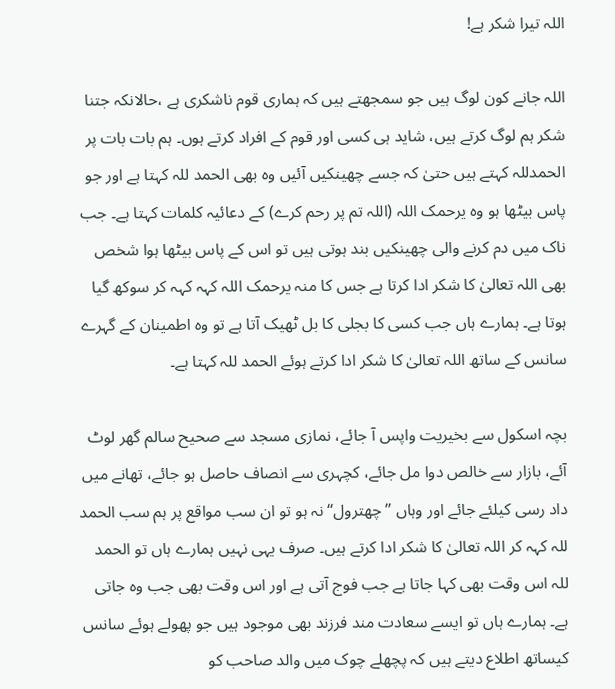اللہ تیرا شکر ہے!

اللہ جانے کون لوگ ہیں جو سمجھتے ہیں کہ ہماری قوم ناشکری ہے ،حالانکہ جتنا شکر ہم لوگ کرتے ہیں، شاید ہی کسی اور قوم کے افراد کرتے ہوں۔ ہم بات بات پر الحمدللہ کہتے ہیں حتیٰ کہ جسے چھینکیں آئیں وہ بھی الحمد للہ کہتا ہے اور جو پاس بیٹھا ہو وہ یرحمک اللہ (اللہ تم پر رحم کرے) کے دعائیہ کلمات کہتا ہے۔ جب ناک میں دم کرنے والی چھینکیں بند ہوتی ہیں تو اس کے پاس بیٹھا ہوا شخص بھی اللہ تعالیٰ کا شکر ادا کرتا ہے جس کا منہ یرحمک اللہ کہہ کہہ کر سوکھ گیا ہوتا ہے۔ ہمارے ہاں جب کسی کا بجلی کا بل ٹھیک آتا ہے تو وہ اطمینان کے گہرے سانس کے ساتھ اللہ تعالیٰ کا شکر ادا کرتے ہوئے الحمد للہ کہتا ہے۔

بچہ اسکول سے بخیریت واپس آ جائے، نمازی مسجد سے صحیح سالم گھر لوٹ آئے، بازار سے خالص دوا مل جائے، کچہری سے انصاف حاصل ہو جائے، تھانے میں داد رسی کیلئے جائے اور وہاں ’’چھترول‘‘ نہ ہو تو ان سب مواقع پر ہم سب الحمد للہ کہہ کر اللہ تعالیٰ کا شکر ادا کرتے ہیں۔ صرف یہی نہیں ہمارے ہاں تو الحمد للہ اس وقت بھی کہا جاتا ہے جب فوج آتی ہے اور اس وقت بھی جب وہ جاتی ہے۔ ہمارے ہاں تو ایسے سعادت مند فرزند بھی موجود ہیں جو پھولے ہوئے سانس کیساتھ اطلاع دیتے ہیں کہ پچھلے چوک میں والد صاحب کو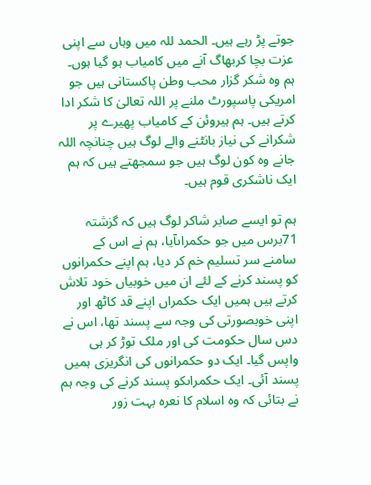جوتے پڑ رہے ہیں۔ الحمد للہ میں وہاں سے اپنی عزت بچا کربھاگ آنے میں کامیاب ہو گیا ہوں۔ ہم وہ شکر گزار محب وطن پاکستانی ہیں جو امریکی پاسپورٹ ملنے پر اللہ تعالیٰ کا شکر ادا کرتے ہیں۔ ہم ہیروئن کے کامیاب پھیرے پر شکرانے کی نیاز بانٹنے والے لوگ ہیں چنانچہ اللہ جانے وہ کون لوگ ہیں جو سمجھتے ہیں کہ ہم ایک ناشکری قوم ہیں۔

ہم تو ایسے صابر شاکر لوگ ہیں کہ گزشتہ 71برس میں جو حکمراںآیا، ہم نے اس کے سامنے سر تسلیم خم کر دیا، ہم اپنے حکمرانوں کو پسند کرنے کے لئے ان میں خوبیاں خود تلاش کرتے ہیں ہمیں ایک حکمراں اپنے قد کاٹھ اور اپنی خوبصورتی کی وجہ سے پسند تھا، اس نے دس سال حکومت کی اور ملک توڑ کر ہی واپس گیا۔ ایک دو حکمرانوں کی انگریزی ہمیں پسند آئی۔ ایک حکمراںکو پسند کرنے کی وجہ ہم نے بتائی کہ وہ اسلام کا نعرہ بہت زور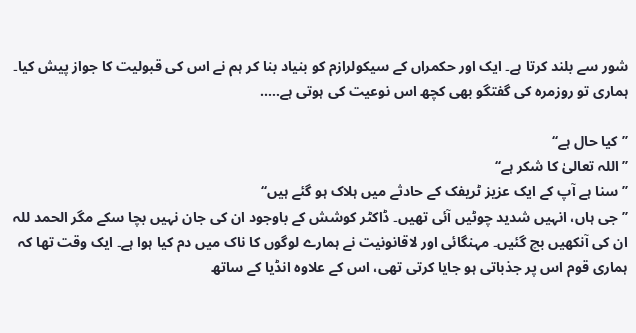شور سے بلند کرتا ہے۔ ایک اور حکمراں کے سیکولرازم کو بنیاد بنا کر ہم نے اس کی قبولیت کا جواز پیش کیا۔ ہماری تو روزمرہ کی گفتگو بھی کچھ اس نوعیت کی ہوتی ہے…..

’’کیا حال ہے‘‘
’’اللہ تعالیٰ کا شکر ہے‘‘
’’سنا ہے آپ کے ایک عزیز ٹریفک کے حادثے میں ہلاک ہو گئے ہیں‘‘
’’جی ہاں، انہیں شدید چوٹیں آئی تھیں۔ ڈاکٹر کوشش کے باوجود ان کی جان نہیں بچا سکے مگر الحمد للہ ان کی آنکھیں بچ گئیں۔ مہنگائی اور لاقانونیت نے ہمارے لوگوں کا ناک میں دم کیا ہوا ہے۔ ایک وقت تھا کہ ہماری قوم اس پر جذباتی ہو جایا کرتی تھی، اس کے علاوہ انڈیا کے ساتھ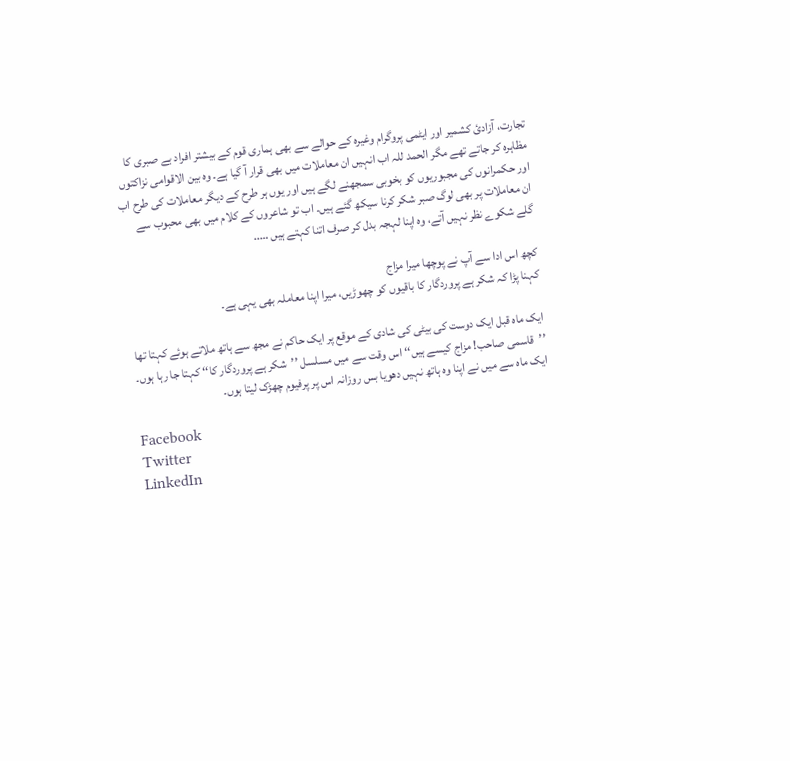تجارت، آزادیٔ کشمیر اور ایٹمی پروگرام وغیرہ کے حوالے سے بھی ہماری قوم کے بیشتر افراد بے صبری کا مظاہرہ کر جاتے تھے مگر الحمد للہ اب انہیں ان معاملات میں بھی قرار آ گیا ہے۔ وہ بین الاقوامی نزاکتوں اور حکمرانوں کی مجبوریوں کو بخوبی سمجھنے لگے ہیں اور یوں ہر طرح کے دیگر معاملات کی طرح اب ان معاملات پر بھی لوگ صبر شکر کرنا سیکھ گئے ہیں۔ اب تو شاعروں کے کلام میں بھی محبوب سے گلے شکوے نظر نہیں آتے، وہ اپنا لہجہ بدل کر صرف اتنا کہتے ہیں …..

کچھ اس ادا سے آپ نے پوچھا میرا مزاج
کہنا پڑا کہ شکر ہے پروردگار کا باقیوں کو چھوڑیں، میرا اپنا معاملہ بھی یہی ہے۔

ایک ماہ قبل ایک دوست کی بیٹی کی شادی کے موقع پر ایک حاکم نے مجھ سے ہاتھ ملاتے ہوئے کہتا تھا ’’قاسمی صاحب! مزاج کیسے ہیں‘‘ اس وقت سے میں مسلسل ’’شکر ہے پروردگار کا‘‘ کہتا جا رہا ہوں۔ ایک ماہ سے میں نے اپنا وہ ہاتھ نہیں دھویا بس روزانہ اس پر پرفیوم چھڑک لیتا ہوں۔

Facebook
Twitter
LinkedIn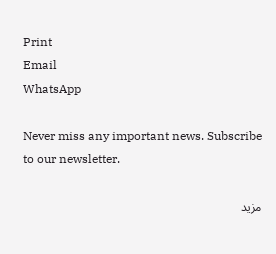Print
Email
WhatsApp

Never miss any important news. Subscribe to our newsletter.

مزید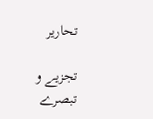تحاریر

تجزیے و تبصرے